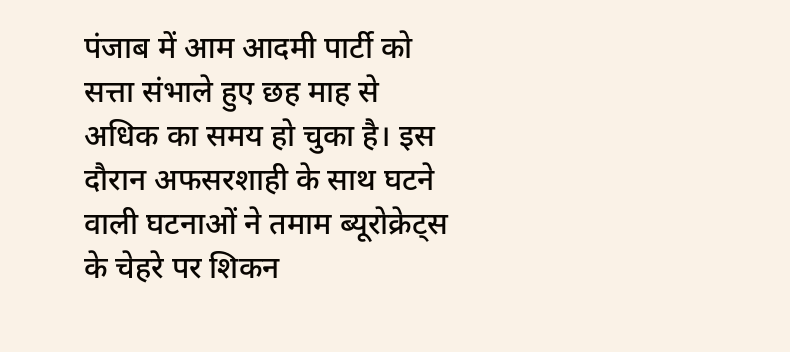पंजाब में आम आदमी पार्टी को सत्ता संभाले हुए छह माह से अधिक का समय हो चुका है। इस दौरान अफसरशाही के साथ घटने वाली घटनाओं ने तमाम ब्यूरोक्रेट्स के चेहरे पर शिकन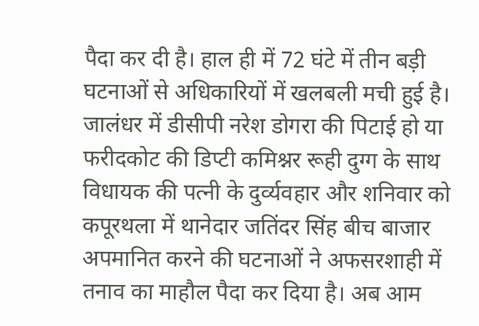पैदा कर दी है। हाल ही में 72 घंटे में तीन बड़ी घटनाओं से अधिकारियों में खलबली मची हुई है। जालंधर में डीसीपी नरेश डोगरा की पिटाई हो या फरीदकोट की डिप्टी कमिश्नर रूही दुग्ग के साथ विधायक की पत्नी के दुर्व्यवहार और शनिवार को कपूरथला में थानेदार जतिंदर सिंह बीच बाजार अपमानित करने की घटनाओं ने अफसरशाही में तनाव का माहौल पैदा कर दिया है। अब आम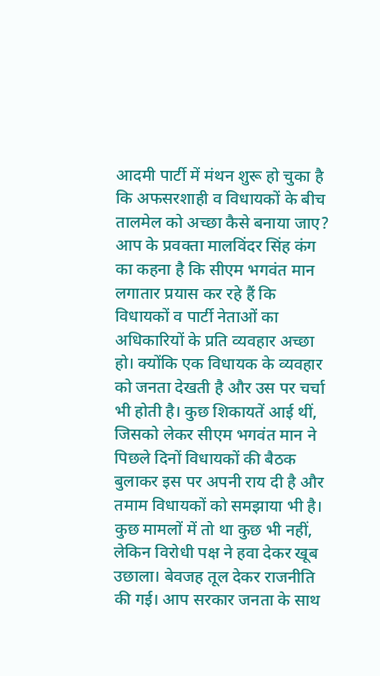आदमी पार्टी में मंथन शुरू हो चुका है कि अफसरशाही व विधायकों के बीच तालमेल को अच्छा कैसे बनाया जाए?
आप के प्रवक्ता मालविंदर सिंह कंग का कहना है कि सीएम भगवंत मान लगातार प्रयास कर रहे हैं कि विधायकों व पार्टी नेताओं का अधिकारियों के प्रति व्यवहार अच्छा हो। क्योंकि एक विधायक के व्यवहार को जनता देखती है और उस पर चर्चा भी होती है। कुछ शिकायतें आई थीं, जिसको लेकर सीएम भगवंत मान ने पिछले दिनों विधायकों की बैठक बुलाकर इस पर अपनी राय दी है और तमाम विधायकों को समझाया भी है। कुछ मामलों में तो था कुछ भी नहीं, लेकिन विरोधी पक्ष ने हवा देकर खूब उछाला। बेवजह तूल देकर राजनीति की गई। आप सरकार जनता के साथ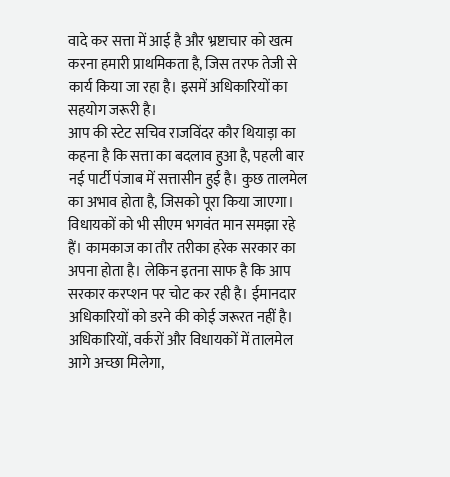वादे कर सत्ता में आई है और भ्रष्टाचार को खत्म करना हमारी प्राथमिकता है, जिस तरफ तेजी से कार्य किया जा रहा है। इसमें अधिकारियों का सहयोग जरूरी है।
आप की स्टेट सचिव राजविंदर कौर थियाड़ा का कहना है कि सत्ता का बदलाव हुआ है, पहली बार नई पार्टी पंजाब में सत्तासीन हुई है। कुछ तालमेल का अभाव होता है, जिसको पूरा किया जाएगा। विधायकों को भी सीएम भगवंत मान समझा रहे हैं। कामकाज का तौर तरीका हरेक सरकार का अपना होता है। लेकिन इतना साफ है कि आप सरकार करप्शन पर चोट कर रही है। ईमानदार अधिकारियों को डरने की कोई जरूरत नहीं है। अधिकारियों, वर्करों और विधायकों में तालमेल आगे अच्छा मिलेगा,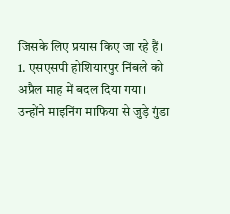जिसके लिए प्रयास किए जा रहे हैं।
1. एसएसपी होशियारपुर निंबले को अप्रैल माह में बदल दिया गया। उन्होंने माइनिंग माफिया से जुड़े गुंडा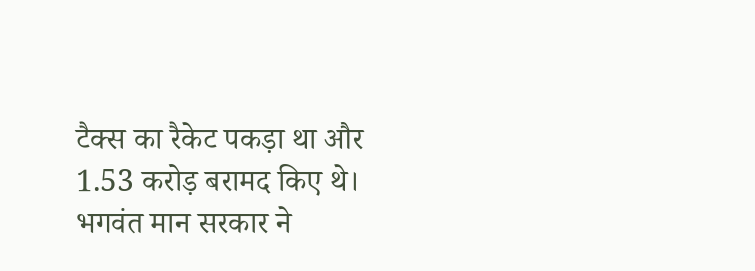टैक्स का रैकेट पकड़ा था और 1.53 करोड़ बरामद किए थे। भगवंत मान सरकार ने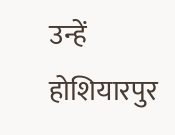उन्हें होशियारपुर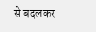से बदलकर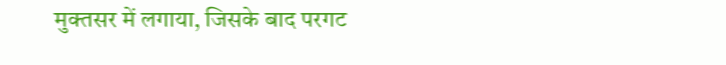मुक्तसर में लगाया, जिसके बाद परगट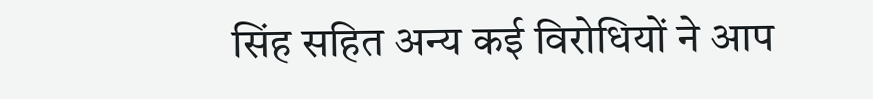सिंह सहित अन्य कई विरोधियों ने आप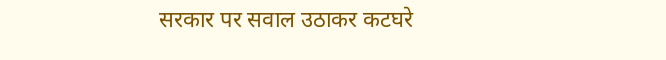सरकार पर सवाल उठाकर कटघरे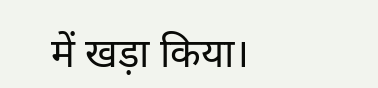में खड़ा किया।